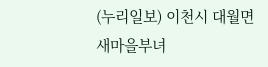(누리일보) 이천시 대월면 새마을부녀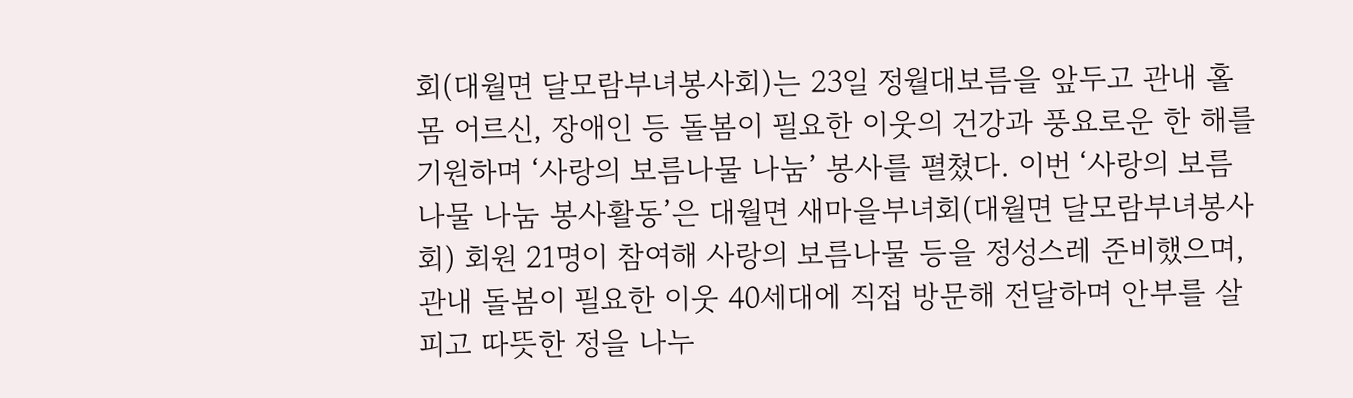회(대월면 달모람부녀봉사회)는 23일 정월대보름을 앞두고 관내 홀몸 어르신, 장애인 등 돌봄이 필요한 이웃의 건강과 풍요로운 한 해를 기원하며 ‘사랑의 보름나물 나눔’ 봉사를 펼쳤다. 이번 ‘사랑의 보름나물 나눔 봉사활동’은 대월면 새마을부녀회(대월면 달모람부녀봉사회) 회원 21명이 참여해 사랑의 보름나물 등을 정성스레 준비했으며, 관내 돌봄이 필요한 이웃 40세대에 직접 방문해 전달하며 안부를 살피고 따뜻한 정을 나누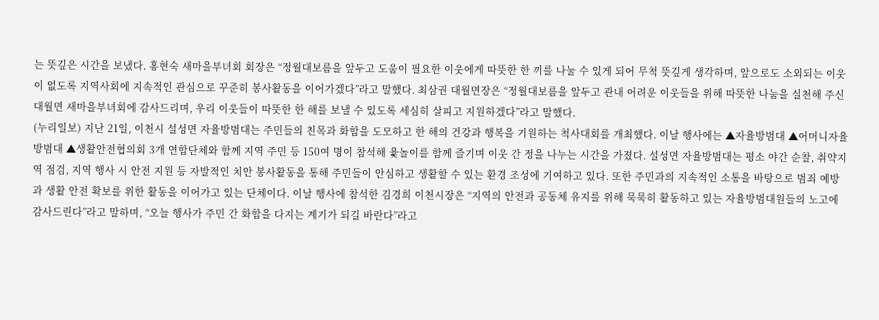는 뜻깊은 시간을 보냈다. 홍현숙 새마을부녀회 회장은 “정월대보름을 앞두고 도움이 필요한 이웃에게 따뜻한 한 끼를 나눌 수 있게 되어 무척 뜻깊게 생각하며, 앞으로도 소외되는 이웃이 없도록 지역사회에 지속적인 관심으로 꾸준히 봉사활동을 이어가겠다”라고 말했다. 최삼권 대월면장은 “정월대보름을 앞두고 관내 어려운 이웃들을 위해 따뜻한 나눔을 실천해 주신 대월면 새마을부녀회에 감사드리며, 우리 이웃들이 따뜻한 한 해를 보낼 수 있도록 세심히 살피고 지원하겠다”라고 말했다.
(누리일보) 지난 21일, 이천시 설성면 자율방범대는 주민들의 친목과 화합을 도모하고 한 해의 건강과 행복을 기원하는 척사대회를 개최했다. 이날 행사에는 ▲자율방범대 ▲어머니자율방범대 ▲생활안전협의회 3개 연합단체와 함께 지역 주민 등 150여 명이 참석해 윷놀이를 함께 즐기며 이웃 간 정을 나누는 시간을 가졌다. 설성면 자율방범대는 평소 야간 순찰, 취약지역 점검, 지역 행사 시 안전 지원 등 자발적인 치안 봉사활동을 통해 주민들이 안심하고 생활할 수 있는 환경 조성에 기여하고 있다. 또한 주민과의 지속적인 소통을 바탕으로 범죄 예방과 생활 안전 확보를 위한 활동을 이어가고 있는 단체이다. 이날 행사에 참석한 김경희 이천시장은 “지역의 안전과 공동체 유지를 위해 묵묵히 활동하고 있는 자율방범대원들의 노고에 감사드린다”라고 말하며, “오늘 행사가 주민 간 화합을 다지는 계기가 되길 바란다”라고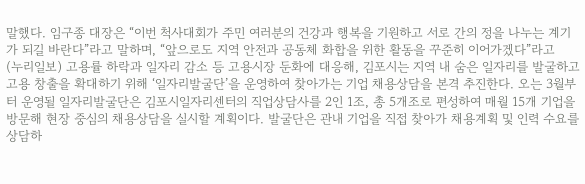말했다. 임구종 대장은 “이번 척사대회가 주민 여러분의 건강과 행복을 기원하고 서로 간의 정을 나누는 계기가 되길 바란다”라고 말하며, “앞으로도 지역 안전과 공동체 화합을 위한 활동을 꾸준히 이어가겠다”라고
(누리일보) 고용률 하락과 일자리 감소 등 고용시장 둔화에 대응해, 김포시는 지역 내 숨은 일자리를 발굴하고 고용 창출을 확대하기 위해 ‘일자리발굴단’을 운영하여 찾아가는 기업 채용상담을 본격 추진한다. 오는 3월부터 운영될 일자리발굴단은 김포시일자리센터의 직업상담사를 2인 1조, 총 5개조로 편성하여 매월 15개 기업을 방문해 현장 중심의 채용상담을 실시할 계획이다. 발굴단은 관내 기업을 직접 찾아가 채용계획 및 인력 수요를 상담하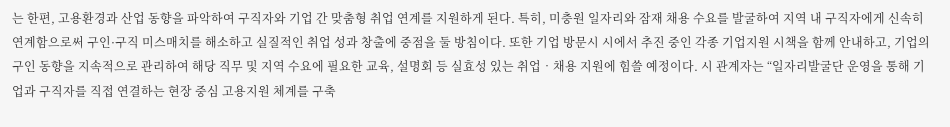는 한편, 고용환경과 산업 동향을 파악하여 구직자와 기업 간 맞춤형 취업 연계를 지원하게 된다. 특히, 미충원 일자리와 잠재 채용 수요를 발굴하여 지역 내 구직자에게 신속히 연계함으로써 구인·구직 미스매치를 해소하고 실질적인 취업 성과 창출에 중점을 둘 방침이다. 또한 기업 방문시 시에서 추진 중인 각종 기업지원 시책을 함께 안내하고, 기업의 구인 동향을 지속적으로 관리하여 해당 직무 및 지역 수요에 필요한 교육, 설명회 등 실효성 있는 취업‧채용 지원에 힘쓸 예정이다. 시 관계자는 “일자리발굴단 운영을 통해 기업과 구직자를 직접 연결하는 현장 중심 고용지원 체계를 구축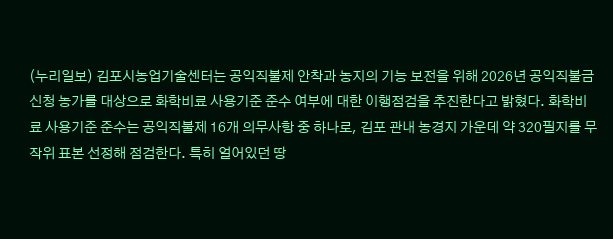(누리일보) 김포시농업기술센터는 공익직불제 안착과 농지의 기능 보전을 위해 2026년 공익직불금 신청 농가를 대상으로 화학비료 사용기준 준수 여부에 대한 이행점검을 추진한다고 밝혔다. 화학비료 사용기준 준수는 공익직불제 16개 의무사항 중 하나로, 김포 관내 농경지 가운데 약 320필지를 무작위 표본 선정해 점검한다. 특히 얼어있던 땅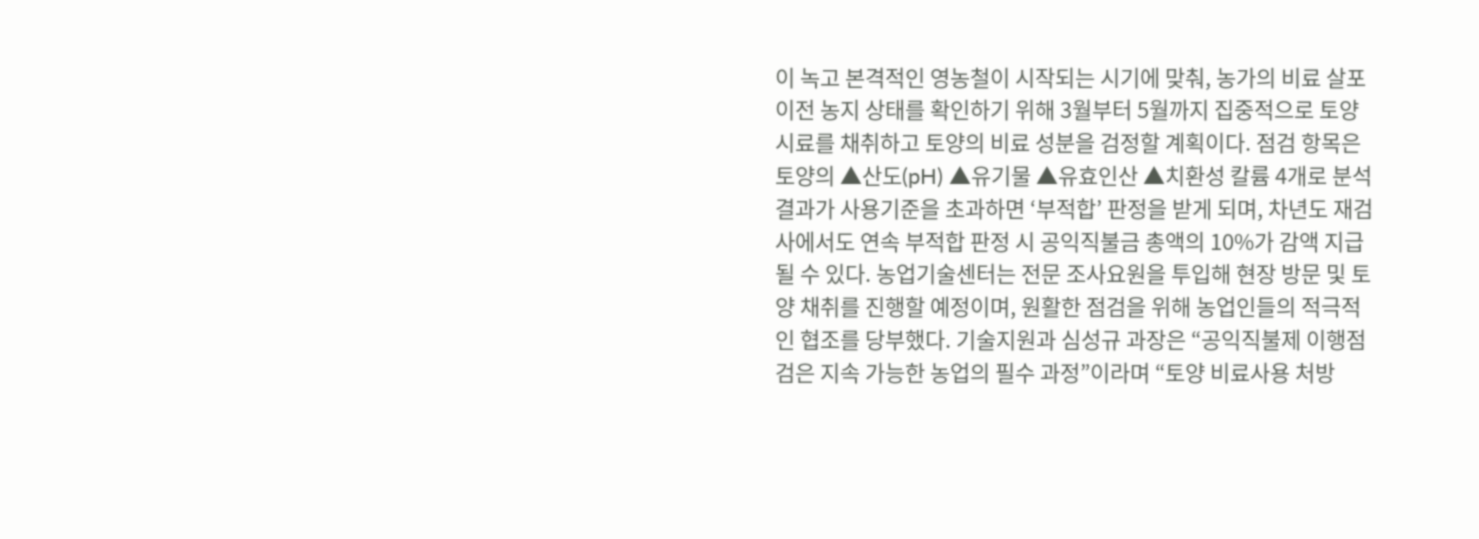이 녹고 본격적인 영농철이 시작되는 시기에 맞춰, 농가의 비료 살포 이전 농지 상태를 확인하기 위해 3월부터 5월까지 집중적으로 토양시료를 채취하고 토양의 비료 성분을 검정할 계획이다. 점검 항목은 토양의 ▲산도(pH) ▲유기물 ▲유효인산 ▲치환성 칼륨 4개로 분석 결과가 사용기준을 초과하면 ‘부적합’ 판정을 받게 되며, 차년도 재검사에서도 연속 부적합 판정 시 공익직불금 총액의 10%가 감액 지급될 수 있다. 농업기술센터는 전문 조사요원을 투입해 현장 방문 및 토양 채취를 진행할 예정이며, 원활한 점검을 위해 농업인들의 적극적인 협조를 당부했다. 기술지원과 심성규 과장은 “공익직불제 이행점검은 지속 가능한 농업의 필수 과정”이라며 “토양 비료사용 처방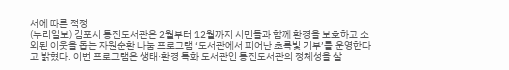서에 따른 적정
(누리일보) 김포시 통진도서관은 2월부터 12월까지 시민들과 함께 환경을 보호하고 소외된 이웃을 돕는 자원순환 나눔 프로그램 ‘도서관에서 피어난 초록빛 기부’를 운영한다고 밝혔다. 이번 프로그램은 생태·환경 특화 도서관인 통진도서관의 정체성을 살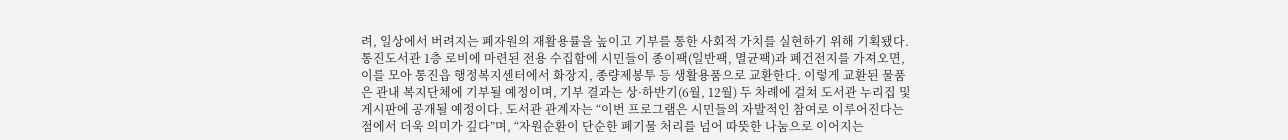려, 일상에서 버려지는 폐자원의 재활용률을 높이고 기부를 통한 사회적 가치를 실현하기 위해 기획됐다. 통진도서관 1층 로비에 마련된 전용 수집함에 시민들이 종이팩(일반팩, 멸균팩)과 폐건전지를 가져오면, 이를 모아 통진읍 행정복지센터에서 화장지, 종량제봉투 등 생활용품으로 교환한다. 이렇게 교환된 물품은 관내 복지단체에 기부될 예정이며, 기부 결과는 상·하반기(6월, 12월) 두 차례에 걸쳐 도서관 누리집 및 게시판에 공개될 예정이다. 도서관 관계자는 “이번 프로그램은 시민들의 자발적인 참여로 이루어진다는 점에서 더욱 의미가 깊다”며, “자원순환이 단순한 폐기물 처리를 넘어 따뜻한 나눔으로 이어지는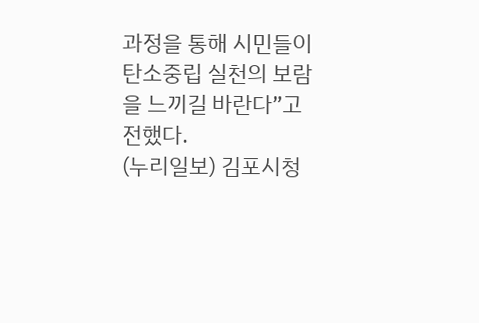과정을 통해 시민들이 탄소중립 실천의 보람을 느끼길 바란다”고 전했다.
(누리일보) 김포시청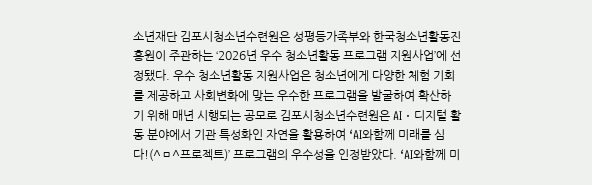소년재단 김포시청소년수련원은 성평등가족부와 한국청소년활동진흥원이 주관하는 ‘2026년 우수 청소년활동 프로그램 지원사업’에 선정됐다. 우수 청소년활동 지원사업은 청소년에게 다양한 체험 기회를 제공하고 사회변화에 맞는 우수한 프로그램을 발굴하여 확산하기 위해 매년 시행되는 공모로 김포시청소년수련원은 AI · 디지털 활동 분야에서 기관 특성화인 자연을 활용하여 ‘AI와함께 미래를 심다!(^ㅁ^프로젝트)’ 프로그램의 우수성을 인정받았다. ‘AI와함께 미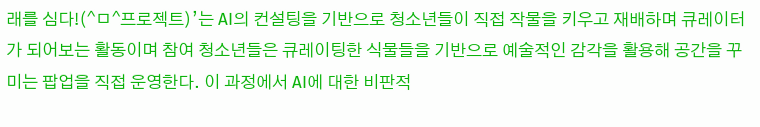래를 심다!(^ㅁ^프로젝트)’는 AI의 컨설팅을 기반으로 청소년들이 직접 작물을 키우고 재배하며 큐레이터가 되어보는 활동이며 참여 청소년들은 큐레이팅한 식물들을 기반으로 예술적인 감각을 활용해 공간을 꾸미는 팝업을 직접 운영한다. 이 과정에서 AI에 대한 비판적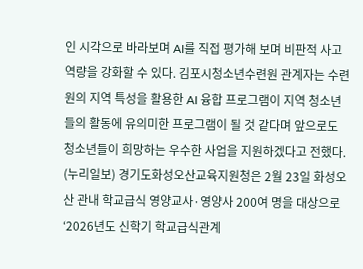인 시각으로 바라보며 AI를 직접 평가해 보며 비판적 사고 역량을 강화할 수 있다. 김포시청소년수련원 관계자는 수련원의 지역 특성을 활용한 AI 융합 프로그램이 지역 청소년들의 활동에 유의미한 프로그램이 될 것 같다며 앞으로도 청소년들이 희망하는 우수한 사업을 지원하겠다고 전했다.
(누리일보) 경기도화성오산교육지원청은 2월 23일 화성오산 관내 학교급식 영양교사·영양사 200여 명을 대상으로 ‘2026년도 신학기 학교급식관계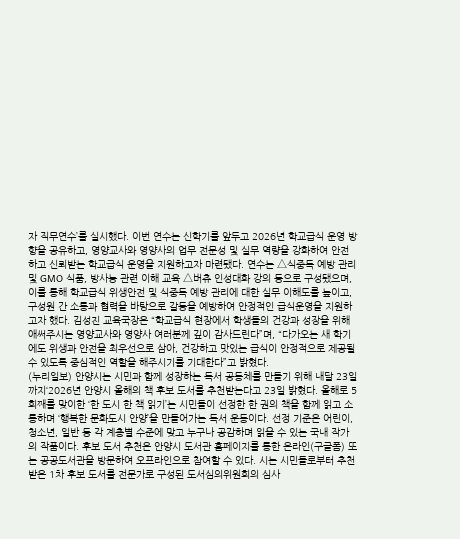자 직무연수’를 실시했다. 이번 연수는 신학기를 앞두고 2026년 학교급식 운영 방향을 공유하고, 영양교사와 영양사의 업무 전문성 및 실무 역량을 강화하여 안전하고 신뢰받는 학교급식 운영을 지원하고자 마련됐다. 연수는 △식중독 예방 관리 및 GMO 식품, 방사능 관련 이해 교육 △버츄 인성대화 강의 등으로 구성됐으며, 이를 통해 학교급식 위생안전 및 식중독 예방 관리에 대한 실무 이해도를 높이고, 구성원 간 소통과 협력을 바탕으로 갈등을 예방하여 안정적인 급식운영을 지원하고자 했다. 김성진 교육국장은 “학교급식 현장에서 학생들의 건강과 성장을 위해 애써주시는 영양교사와 영양사 여러분께 깊이 감사드린다”며, “다가오는 새 학기에도 위생과 안전을 최우선으로 삼아, 건강하고 맛있는 급식이 안정적으로 제공될 수 있도록 중심적인 역할을 해주시기를 기대한다”고 밝혔다.
(누리일보) 안양시는 시민과 함께 성장하는 독서 공동체를 만들기 위해 내달 23일까지‘2026년 안양시 올해의 책 후보 도서를 추천받는다고 23일 밝혔다. 올해로 5회째를 맞이한 ‘한 도시 한 책 읽기’는 시민들이 선정한 한 권의 책을 함께 읽고 소통하며 ‘행복한 문화도시 안양’을 만들어가는 독서 운동이다. 선정 기준은 어린이, 청소년, 일반 등 각 계층별 수준에 맞고 누구나 공감하며 읽을 수 있는 국내 작가의 작품이다. 후보 도서 추천은 안양시 도서관 홈페이지를 통한 온라인(구글폼) 또는 공공도서관을 방문하여 오프라인으로 참여할 수 있다. 시는 시민들로부터 추천받은 1차 후보 도서를 전문가로 구성된 도서심의위원회의 심사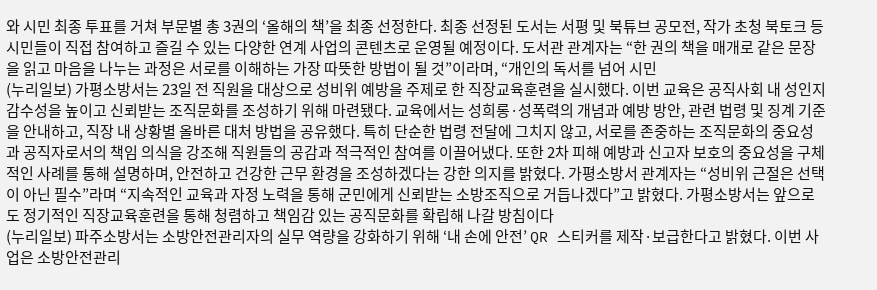와 시민 최종 투표를 거쳐 부문별 총 3권의 ‘올해의 책’을 최종 선정한다. 최종 선정된 도서는 서평 및 북튜브 공모전, 작가 초청 북토크 등 시민들이 직접 참여하고 즐길 수 있는 다양한 연계 사업의 콘텐츠로 운영될 예정이다. 도서관 관계자는 “한 권의 책을 매개로 같은 문장을 읽고 마음을 나누는 과정은 서로를 이해하는 가장 따뜻한 방법이 될 것”이라며, “개인의 독서를 넘어 시민
(누리일보) 가평소방서는 23일 전 직원을 대상으로 성비위 예방을 주제로 한 직장교육훈련을 실시했다. 이번 교육은 공직사회 내 성인지 감수성을 높이고 신뢰받는 조직문화를 조성하기 위해 마련됐다. 교육에서는 성희롱·성폭력의 개념과 예방 방안, 관련 법령 및 징계 기준을 안내하고, 직장 내 상황별 올바른 대처 방법을 공유했다. 특히 단순한 법령 전달에 그치지 않고, 서로를 존중하는 조직문화의 중요성과 공직자로서의 책임 의식을 강조해 직원들의 공감과 적극적인 참여를 이끌어냈다. 또한 2차 피해 예방과 신고자 보호의 중요성을 구체적인 사례를 통해 설명하며, 안전하고 건강한 근무 환경을 조성하겠다는 강한 의지를 밝혔다. 가평소방서 관계자는 “성비위 근절은 선택이 아닌 필수”라며 “지속적인 교육과 자정 노력을 통해 군민에게 신뢰받는 소방조직으로 거듭나겠다”고 밝혔다. 가평소방서는 앞으로도 정기적인 직장교육훈련을 통해 청렴하고 책임감 있는 공직문화를 확립해 나갈 방침이다
(누리일보) 파주소방서는 소방안전관리자의 실무 역량을 강화하기 위해 ‘내 손에 안전’ QR 스티커를 제작·보급한다고 밝혔다. 이번 사업은 소방안전관리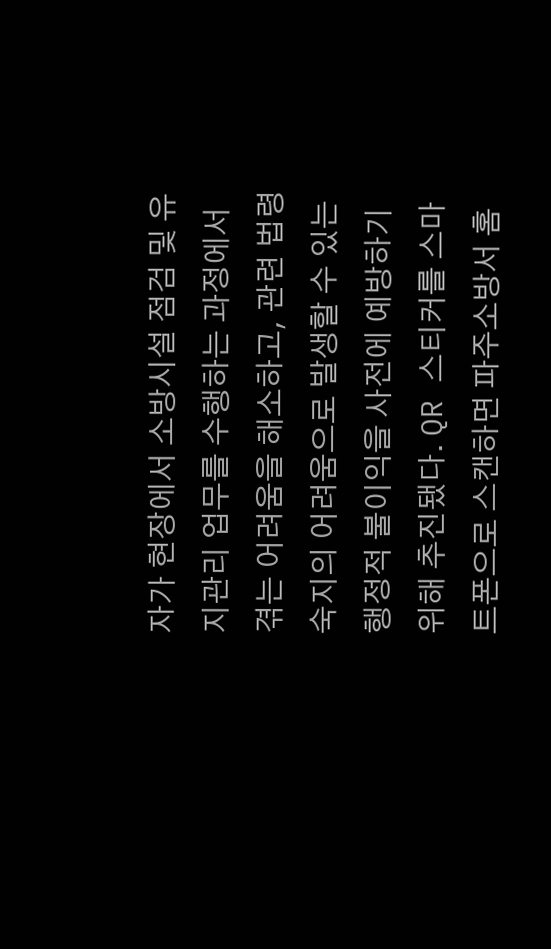자가 현장에서 소방시설 점검 및 유지관리 업무를 수행하는 과정에서 겪는 어려움을 해소하고, 관련 법령 숙지의 어려움으로 발생할 수 있는 행정적 불이익을 사전에 예방하기 위해 추진됐다. QR 스티커를 스마트폰으로 스캔하면 파주소방서 홈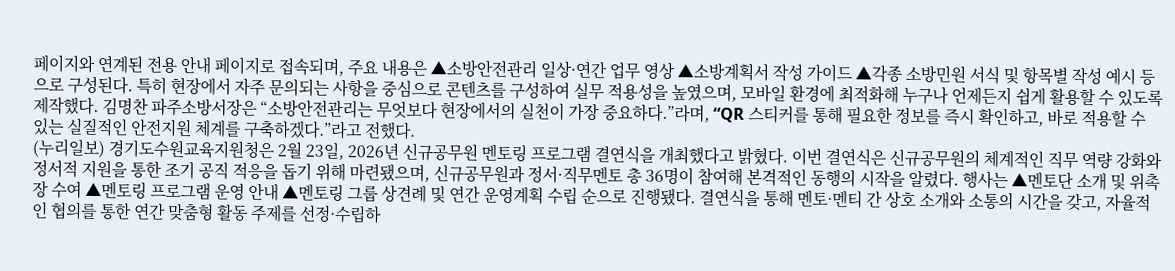페이지와 연계된 전용 안내 페이지로 접속되며, 주요 내용은 ▲소방안전관리 일상·연간 업무 영상 ▲소방계획서 작성 가이드 ▲각종 소방민원 서식 및 항목별 작성 예시 등으로 구성된다. 특히 현장에서 자주 문의되는 사항을 중심으로 콘텐츠를 구성하여 실무 적용성을 높였으며, 모바일 환경에 최적화해 누구나 언제든지 쉽게 활용할 수 있도록 제작했다. 김명찬 파주소방서장은 “소방안전관리는 무엇보다 현장에서의 실천이 가장 중요하다.”라며, “QR 스티커를 통해 필요한 정보를 즉시 확인하고, 바로 적용할 수 있는 실질적인 안전지원 체계를 구축하겠다.”라고 전했다.
(누리일보) 경기도수원교육지원청은 2월 23일, 2026년 신규공무원 멘토링 프로그램 결연식을 개최했다고 밝혔다. 이번 결연식은 신규공무원의 체계적인 직무 역량 강화와 정서적 지원을 통한 조기 공직 적응을 돕기 위해 마련됐으며, 신규공무원과 정서·직무멘토 총 36명이 참여해 본격적인 동행의 시작을 알렸다. 행사는 ▲멘토단 소개 및 위촉장 수여 ▲멘토링 프로그램 운영 안내 ▲멘토링 그룹 상견례 및 연간 운영계획 수립 순으로 진행됐다. 결연식을 통해 멘토·멘티 간 상호 소개와 소통의 시간을 갖고, 자율적인 협의를 통한 연간 맞춤형 활동 주제를 선정·수립하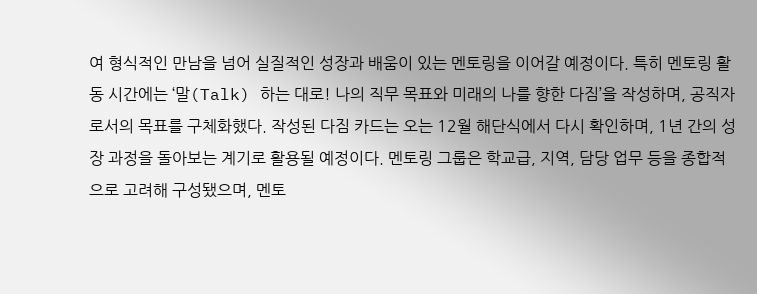여 형식적인 만남을 넘어 실질적인 성장과 배움이 있는 멘토링을 이어갈 예정이다. 특히 멘토링 활동 시간에는 ‘말(Talk) 하는 대로! 나의 직무 목표와 미래의 나를 향한 다짐’을 작성하며, 공직자로서의 목표를 구체화했다. 작성된 다짐 카드는 오는 12월 해단식에서 다시 확인하며, 1년 간의 성장 과정을 돌아보는 계기로 활용될 예정이다. 멘토링 그룹은 학교급, 지역, 담당 업무 등을 종합적으로 고려해 구성됐으며, 멘토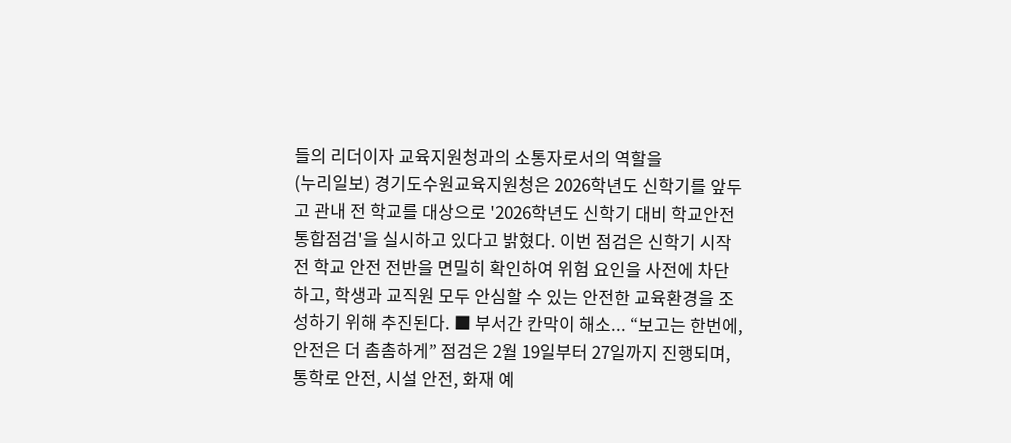들의 리더이자 교육지원청과의 소통자로서의 역할을
(누리일보) 경기도수원교육지원청은 2026학년도 신학기를 앞두고 관내 전 학교를 대상으로 '2026학년도 신학기 대비 학교안전 통합점검'을 실시하고 있다고 밝혔다. 이번 점검은 신학기 시작 전 학교 안전 전반을 면밀히 확인하여 위험 요인을 사전에 차단하고, 학생과 교직원 모두 안심할 수 있는 안전한 교육환경을 조성하기 위해 추진된다. ■ 부서간 칸막이 해소... “보고는 한번에, 안전은 더 촘촘하게” 점검은 2월 19일부터 27일까지 진행되며, 통학로 안전, 시설 안전, 화재 예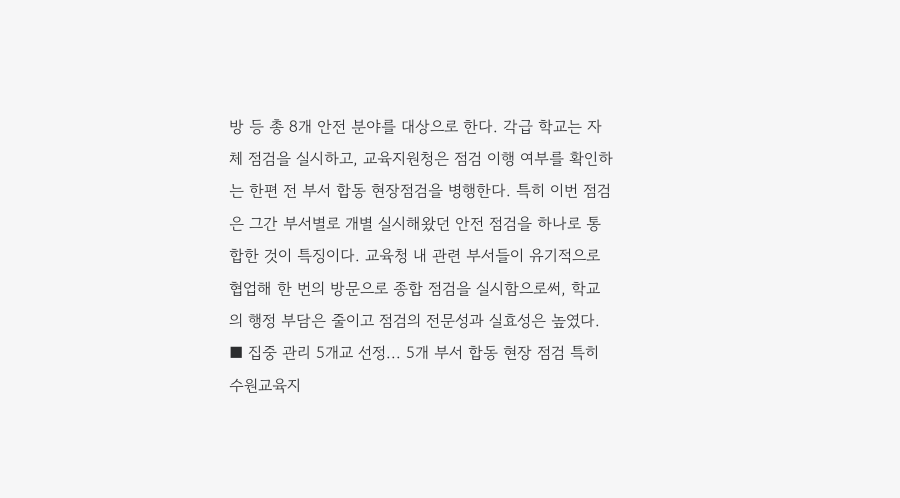방 등 총 8개 안전 분야를 대상으로 한다. 각급 학교는 자체 점검을 실시하고, 교육지원청은 점검 이행 여부를 확인하는 한편 전 부서 합동 현장점검을 병행한다. 특히 이번 점검은 그간 부서별로 개별 실시해왔던 안전 점검을 하나로 통합한 것이 특징이다. 교육청 내 관련 부서들이 유기적으로 협업해 한 번의 방문으로 종합 점검을 실시함으로써, 학교의 행정 부담은 줄이고 점검의 전문성과 실효성은 높였다. ■ 집중 관리 5개교 선정... 5개 부서 합동 현장 점검 특히 수원교육지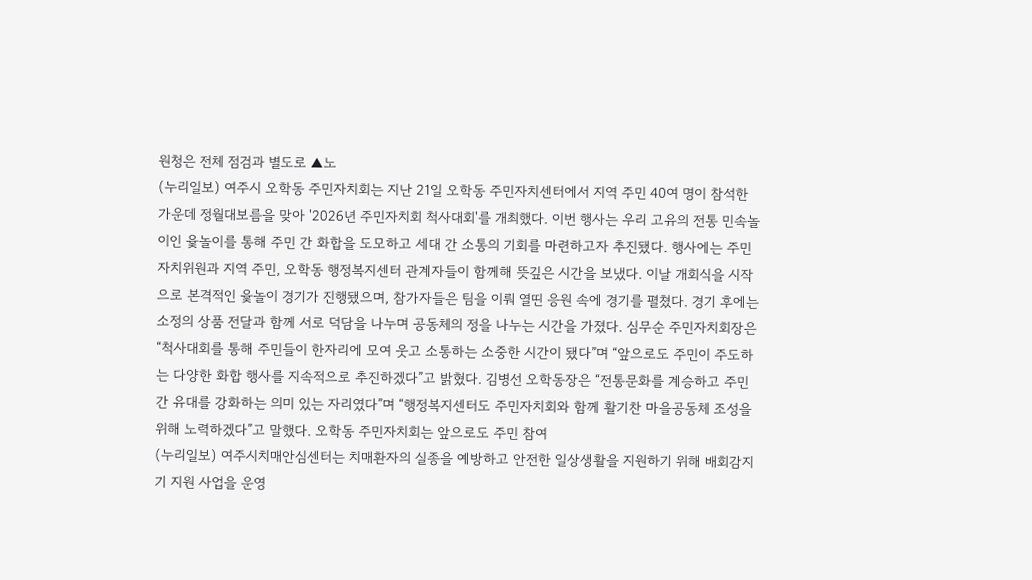원청은 전체 점검과 별도로 ▲노
(누리일보) 여주시 오학동 주민자치회는 지난 21일 오학동 주민자치센터에서 지역 주민 40여 명이 참석한 가운데 정월대보름을 맞아 '2026년 주민자치회 척사대회'를 개최했다. 이번 행사는 우리 고유의 전통 민속놀이인 윷놀이를 통해 주민 간 화합을 도모하고 세대 간 소통의 기회를 마련하고자 추진됐다. 행사에는 주민자치위원과 지역 주민, 오학동 행정복지센터 관계자들이 함께해 뜻깊은 시간을 보냈다. 이날 개회식을 시작으로 본격적인 윷놀이 경기가 진행됐으며, 참가자들은 팀을 이뤄 열띤 응원 속에 경기를 펼쳤다. 경기 후에는 소정의 상품 전달과 함께 서로 덕담을 나누며 공동체의 정을 나누는 시간을 가졌다. 심무순 주민자치회장은 “척사대회를 통해 주민들이 한자리에 모여 웃고 소통하는 소중한 시간이 됐다”며 “앞으로도 주민이 주도하는 다양한 화합 행사를 지속적으로 추진하겠다”고 밝혔다. 김병선 오학동장은 “전통문화를 계승하고 주민 간 유대를 강화하는 의미 있는 자리였다”며 “행정복지센터도 주민자치회와 함께 활기찬 마을공동체 조성을 위해 노력하겠다”고 말했다. 오학동 주민자치회는 앞으로도 주민 참여
(누리일보) 여주시치매안심센터는 치매환자의 실종을 예방하고 안전한 일상생활을 지원하기 위해 배회감지기 지원 사업을 운영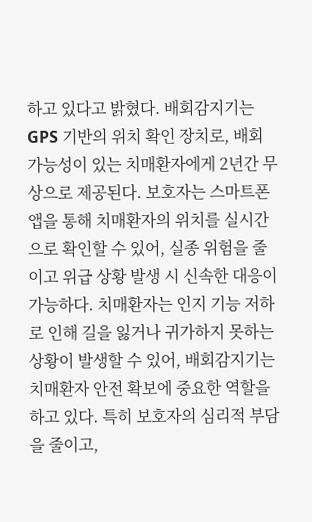하고 있다고 밝혔다. 배회감지기는 GPS 기반의 위치 확인 장치로, 배회 가능성이 있는 치매환자에게 2년간 무상으로 제공된다. 보호자는 스마트폰 앱을 통해 치매환자의 위치를 실시간으로 확인할 수 있어, 실종 위험을 줄이고 위급 상황 발생 시 신속한 대응이 가능하다. 치매환자는 인지 기능 저하로 인해 길을 잃거나 귀가하지 못하는 상황이 발생할 수 있어, 배회감지기는 치매환자 안전 확보에 중요한 역할을 하고 있다. 특히 보호자의 심리적 부담을 줄이고,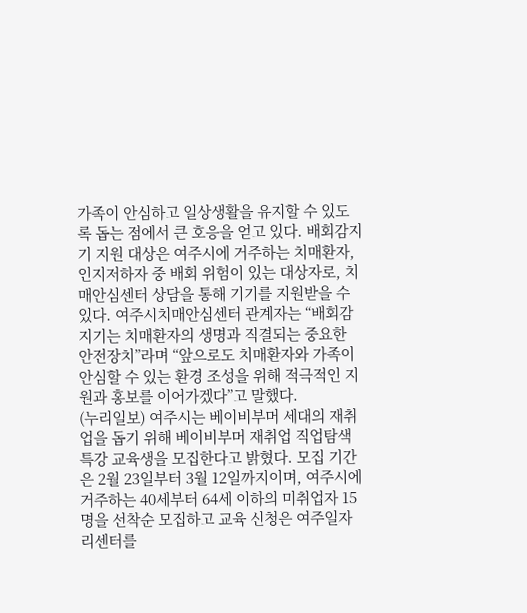가족이 안심하고 일상생활을 유지할 수 있도록 돕는 점에서 큰 호응을 얻고 있다. 배회감지기 지원 대상은 여주시에 거주하는 치매환자, 인지저하자 중 배회 위험이 있는 대상자로, 치매안심센터 상담을 통해 기기를 지원받을 수 있다. 여주시치매안심센터 관계자는 “배회감지기는 치매환자의 생명과 직결되는 중요한 안전장치”라며 “앞으로도 치매환자와 가족이 안심할 수 있는 환경 조성을 위해 적극적인 지원과 홍보를 이어가겠다”고 말했다.
(누리일보) 여주시는 베이비부머 세대의 재취업을 돕기 위해 베이비부머 재취업 직업탐색 특강 교육생을 모집한다고 밝혔다. 모집 기간은 2월 23일부터 3월 12일까지이며, 여주시에 거주하는 40세부터 64세 이하의 미취업자 15명을 선착순 모집하고 교육 신청은 여주일자리센터를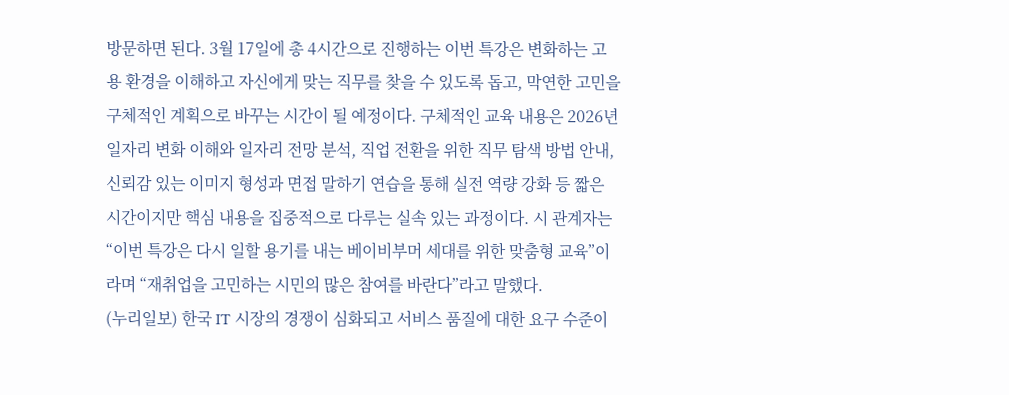방문하면 된다. 3월 17일에 총 4시간으로 진행하는 이번 특강은 변화하는 고용 환경을 이해하고 자신에게 맞는 직무를 찾을 수 있도록 돕고, 막연한 고민을 구체적인 계획으로 바꾸는 시간이 될 예정이다. 구체적인 교육 내용은 2026년 일자리 변화 이해와 일자리 전망 분석, 직업 전환을 위한 직무 탐색 방법 안내, 신뢰감 있는 이미지 형성과 면접 말하기 연습을 통해 실전 역량 강화 등 짧은 시간이지만 핵심 내용을 집중적으로 다루는 실속 있는 과정이다. 시 관계자는 “이번 특강은 다시 일할 용기를 내는 베이비부머 세대를 위한 맞춤형 교육”이라며 “재취업을 고민하는 시민의 많은 참여를 바란다”라고 말했다.
(누리일보) 한국 IT 시장의 경쟁이 심화되고 서비스 품질에 대한 요구 수준이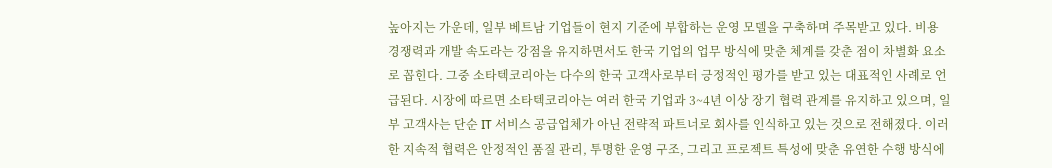높아지는 가운데, 일부 베트남 기업들이 현지 기준에 부합하는 운영 모델을 구축하며 주목받고 있다. 비용 경쟁력과 개발 속도라는 강점을 유지하면서도 한국 기업의 업무 방식에 맞춘 체계를 갖춘 점이 차별화 요소로 꼽힌다. 그중 소타텍코리아는 다수의 한국 고객사로부터 긍정적인 평가를 받고 있는 대표적인 사례로 언급된다. 시장에 따르면 소타텍코리아는 여러 한국 기업과 3~4년 이상 장기 협력 관계를 유지하고 있으며, 일부 고객사는 단순 IT 서비스 공급업체가 아닌 전략적 파트너로 회사를 인식하고 있는 것으로 전해졌다. 이러한 지속적 협력은 안정적인 품질 관리, 투명한 운영 구조, 그리고 프로젝트 특성에 맞춘 유연한 수행 방식에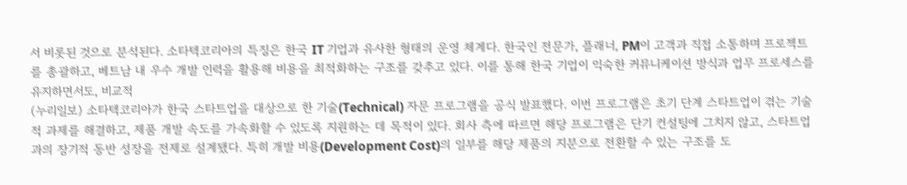서 비롯된 것으로 분석된다. 소타텍코리아의 특징은 한국 IT 기업과 유사한 형태의 운영 체계다. 한국인 전문가, 플래너, PM이 고객과 직접 소통하며 프로젝트를 총괄하고, 베트남 내 우수 개발 인력을 활용해 비용을 최적화하는 구조를 갖추고 있다. 이를 통해 한국 기업이 익숙한 커뮤니케이션 방식과 업무 프로세스를 유지하면서도, 비교적
(누리일보) 소타텍코리아가 한국 스타트업을 대상으로 한 기술(Technical) 자문 프로그램을 공식 발표했다. 이번 프로그램은 초기 단계 스타트업이 겪는 기술적 과제를 해결하고, 제품 개발 속도를 가속화할 수 있도록 지원하는 데 목적이 있다. 회사 측에 따르면 해당 프로그램은 단기 컨설팅에 그치지 않고, 스타트업과의 장기적 동반 성장을 전제로 설계됐다. 특히 개발 비용(Development Cost)의 일부를 해당 제품의 지분으로 전환할 수 있는 구조를 도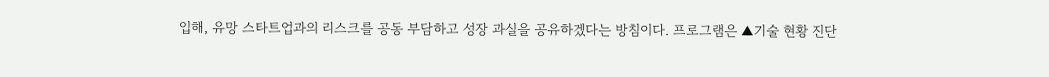입해, 유망 스타트업과의 리스크를 공동 부담하고 성장 과실을 공유하겠다는 방침이다. 프로그램은 ▲기술 현황 진단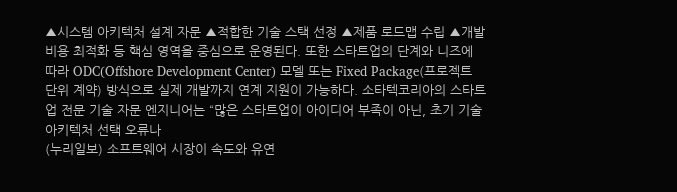▲시스템 아키텍처 설계 자문 ▲적합한 기술 스택 선정 ▲제품 로드맵 수립 ▲개발 비용 최적화 등 핵심 영역을 중심으로 운영된다. 또한 스타트업의 단계와 니즈에 따라 ODC(Offshore Development Center) 모델 또는 Fixed Package(프로젝트 단위 계약) 방식으로 실제 개발까지 연계 지원이 가능하다. 소타텍코리아의 스타트업 전문 기술 자문 엔지니어는 “많은 스타트업이 아이디어 부족이 아닌, 초기 기술 아키텍처 선택 오류나
(누리일보) 소프트웨어 시장이 속도와 유연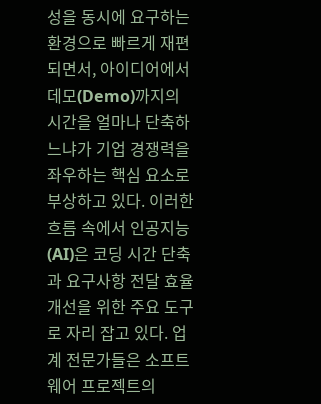성을 동시에 요구하는 환경으로 빠르게 재편되면서, 아이디어에서 데모(Demo)까지의 시간을 얼마나 단축하느냐가 기업 경쟁력을 좌우하는 핵심 요소로 부상하고 있다. 이러한 흐름 속에서 인공지능(AI)은 코딩 시간 단축과 요구사항 전달 효율 개선을 위한 주요 도구로 자리 잡고 있다. 업계 전문가들은 소프트웨어 프로젝트의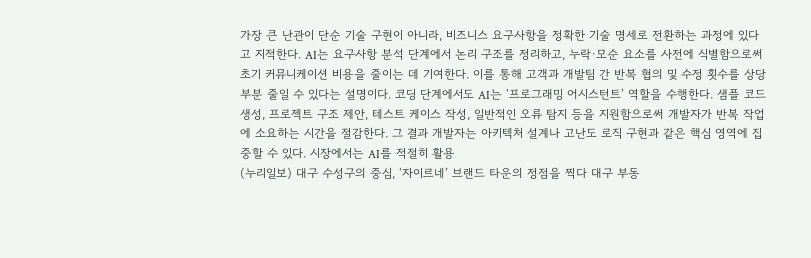가장 큰 난관이 단순 기술 구현이 아니라, 비즈니스 요구사항을 정확한 기술 명세로 전환하는 과정에 있다고 지적한다. AI는 요구사항 분석 단계에서 논리 구조를 정리하고, 누락·모순 요소를 사전에 식별함으로써 초기 커뮤니케이션 비용을 줄이는 데 기여한다. 이를 통해 고객과 개발팀 간 반복 협의 및 수정 횟수를 상당 부분 줄일 수 있다는 설명이다. 코딩 단계에서도 AI는 ‘프로그래밍 어시스턴트’ 역할을 수행한다. 샘플 코드 생성, 프로젝트 구조 제안, 테스트 케이스 작성, 일반적인 오류 탐지 등을 지원함으로써 개발자가 반복 작업에 소요하는 시간을 절감한다. 그 결과 개발자는 아키텍처 설계나 고난도 로직 구현과 같은 핵심 영역에 집중할 수 있다. 시장에서는 AI를 적절히 활용
(누리일보) 대구 수성구의 중심, ‘자이르네’ 브랜드 타운의 정점을 찍다 대구 부동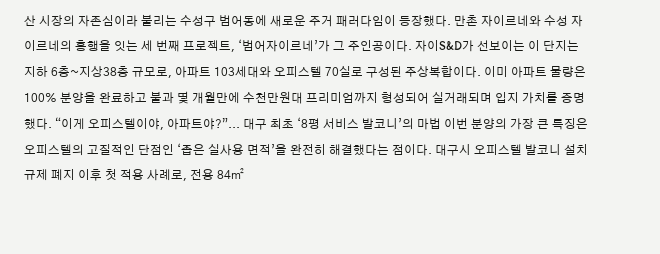산 시장의 자존심이라 불리는 수성구 범어동에 새로운 주거 패러다임이 등장했다. 만촌 자이르네와 수성 자이르네의 흥행을 잇는 세 번째 프로젝트, ‘범어자이르네’가 그 주인공이다. 자이S&D가 선보이는 이 단지는 지하 6층~지상38층 규모로, 아파트 103세대와 오피스텔 70실로 구성된 주상복합이다. 이미 아파트 물량은 100% 분양을 완료하고 불과 몇 개월만에 수천만원대 프리미엄까지 형성되어 실거래되며 입지 가치를 증명했다. “이게 오피스텔이야, 아파트야?”... 대구 최초 ‘8평 서비스 발코니’의 마법 이번 분양의 가장 큰 특징은 오피스텔의 고질적인 단점인 ‘좁은 실사용 면적’을 완전히 해결했다는 점이다. 대구시 오피스텔 발코니 설치 규제 폐지 이후 첫 적용 사례로, 전용 84㎡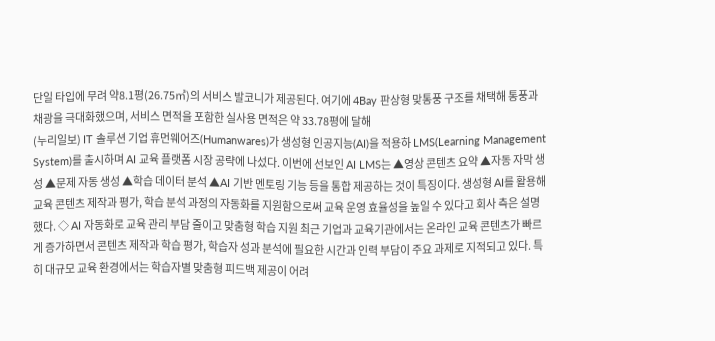단일 타입에 무려 약8.1평(26.75㎡)의 서비스 발코니가 제공된다. 여기에 4Bay 판상형 맞통풍 구조를 채택해 통풍과 채광을 극대화했으며, 서비스 면적을 포함한 실사용 면적은 약 33.78평에 달해
(누리일보) IT 솔루션 기업 휴먼웨어즈(Humanwares)가 생성형 인공지능(AI)을 적용하 LMS(Learning Management System)를 출시하며 AI 교육 플랫폼 시장 공략에 나섰다. 이번에 선보인 AI LMS는 ▲영상 콘텐츠 요약 ▲자동 자막 생성 ▲문제 자동 생성 ▲학습 데이터 분석 ▲AI 기반 멘토링 기능 등을 통합 제공하는 것이 특징이다. 생성형 AI를 활용해 교육 콘텐츠 제작과 평가, 학습 분석 과정의 자동화를 지원함으로써 교육 운영 효율성을 높일 수 있다고 회사 측은 설명했다. ◇ AI 자동화로 교육 관리 부담 줄이고 맞춤형 학습 지원 최근 기업과 교육기관에서는 온라인 교육 콘텐츠가 빠르게 증가하면서 콘텐츠 제작과 학습 평가, 학습자 성과 분석에 필요한 시간과 인력 부담이 주요 과제로 지적되고 있다. 특히 대규모 교육 환경에서는 학습자별 맞춤형 피드백 제공이 어려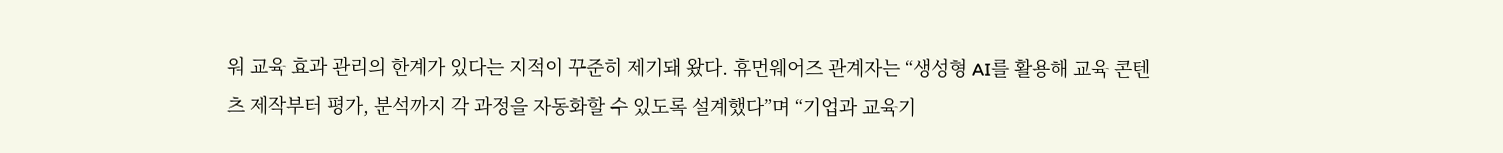워 교육 효과 관리의 한계가 있다는 지적이 꾸준히 제기돼 왔다. 휴먼웨어즈 관계자는 “생성형 AI를 활용해 교육 콘텐츠 제작부터 평가, 분석까지 각 과정을 자동화할 수 있도록 설계했다”며 “기업과 교육기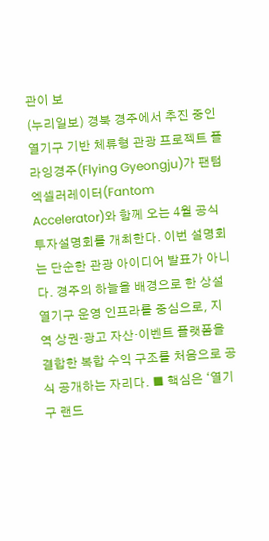관이 보
(누리일보) 경북 경주에서 추진 중인 열기구 기반 체류형 관광 프로젝트 플라잉경주(Flying Gyeongju)가 팬텀엑셀러레이터(Fantom Accelerator)와 함께 오는 4월 공식 투자설명회를 개최한다. 이번 설명회는 단순한 관광 아이디어 발표가 아니다. 경주의 하늘을 배경으로 한 상설 열기구 운영 인프라를 중심으로, 지역 상권·광고 자산·이벤트 플랫폼을 결합한 복합 수익 구조를 처음으로 공식 공개하는 자리다. ■ 핵심은 ‘열기구 랜드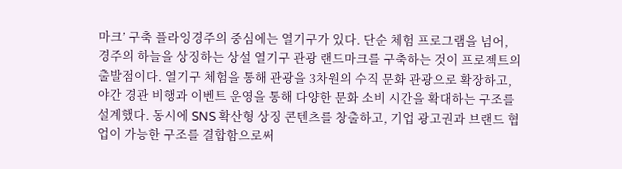마크’ 구축 플라잉경주의 중심에는 열기구가 있다. 단순 체험 프로그램을 넘어, 경주의 하늘을 상징하는 상설 열기구 관광 랜드마크를 구축하는 것이 프로젝트의 출발점이다. 열기구 체험을 통해 관광을 3차원의 수직 문화 관광으로 확장하고, 야간 경관 비행과 이벤트 운영을 통해 다양한 문화 소비 시간을 확대하는 구조를 설계했다. 동시에 SNS 확산형 상징 콘텐츠를 창출하고, 기업 광고권과 브랜드 협업이 가능한 구조를 결합함으로써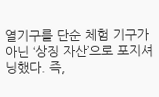열기구를 단순 체험 기구가 아닌 ‘상징 자산’으로 포지셔닝했다. 즉,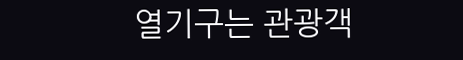열기구는 관광객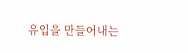유입을 만들어내는